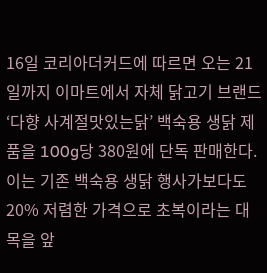16일 코리아더커드에 따르면 오는 21일까지 이마트에서 자체 닭고기 브랜드 ‘다향 사계절맛있는닭’ 백숙용 생닭 제품을 100g당 380원에 단독 판매한다. 이는 기존 백숙용 생닭 행사가보다도 20% 저렴한 가격으로 초복이라는 대목을 앞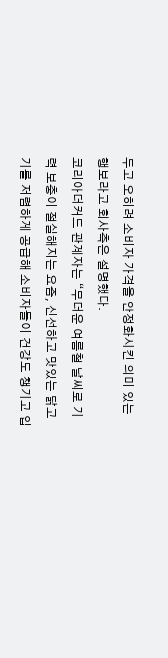두고 오히려 소비자 가격을 안정화시킨 의미 있는 행보라고 회사측은 설명했다.
코리아더커드 관계자는 “무더운 여름철 날씨로 기력 보충이 절실해지는 요즘, 신선하고 맛있는 닭고기를 저렴하게 공급해 소비자들이 건강도 챙기고 입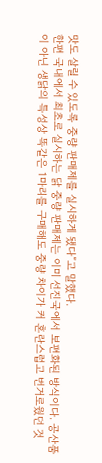맛도 살릴 수 있도록 중량 판매제를 실시하게 됐다”고 말했다.
한편 국내에서 최초로 실시하는 닭 중량 판매제는 이미 선진국에서 보편화된 방식이다. 공산품이 아닌 생닭의 특성상 똑같은 1마리를 구매해도 중량 차이가 커 혼란스럽고 번거로웠던 것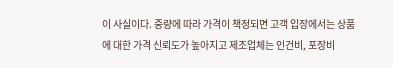이 사실이다. 중량에 따라 가격이 책정되면 고객 입장에서는 상품에 대한 가격 신뢰도가 높아지고 제조업체는 인건비, 포장비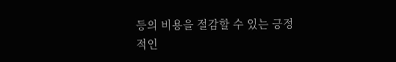등의 비용을 절감할 수 있는 긍정적인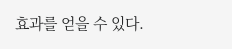효과를 얻을 수 있다.